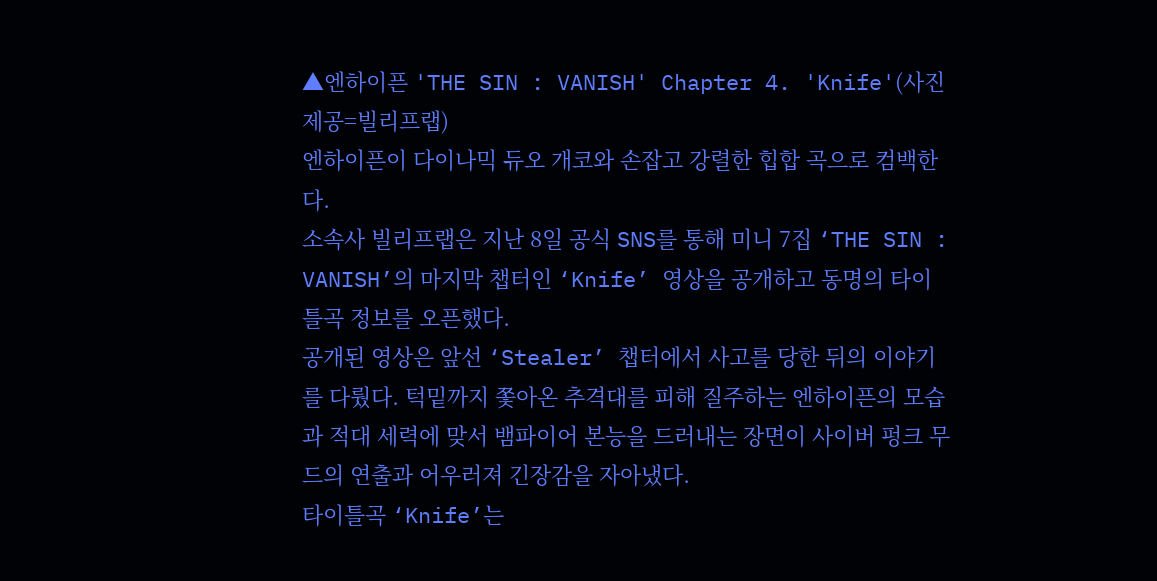▲엔하이픈 'THE SIN : VANISH' Chapter 4. 'Knife'(사진제공=빌리프랩)
엔하이픈이 다이나믹 듀오 개코와 손잡고 강렬한 힙합 곡으로 컴백한다.
소속사 빌리프랩은 지난 8일 공식 SNS를 통해 미니 7집 ‘THE SIN : VANISH’의 마지막 챕터인 ‘Knife’ 영상을 공개하고 동명의 타이틀곡 정보를 오픈했다.
공개된 영상은 앞선 ‘Stealer’ 챕터에서 사고를 당한 뒤의 이야기를 다뤘다. 턱밑까지 쫓아온 추격대를 피해 질주하는 엔하이픈의 모습과 적대 세력에 맞서 뱀파이어 본능을 드러내는 장면이 사이버 펑크 무드의 연출과 어우러져 긴장감을 자아냈다.
타이틀곡 ‘Knife’는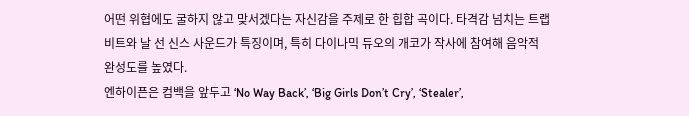어떤 위협에도 굴하지 않고 맞서겠다는 자신감을 주제로 한 힙합 곡이다. 타격감 넘치는 트랩 비트와 날 선 신스 사운드가 특징이며, 특히 다이나믹 듀오의 개코가 작사에 참여해 음악적 완성도를 높였다.
엔하이픈은 컴백을 앞두고 ‘No Way Back’, ‘Big Girls Don’t Cry’, ‘Stealer’,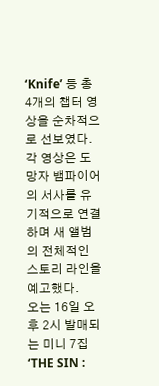‘Knife’ 등 총 4개의 챕터 영상을 순차적으로 선보였다. 각 영상은 도망자 뱀파이어의 서사를 유기적으로 연결하며 새 앨범의 전체적인 스토리 라인을 예고했다.
오는 16일 오후 2시 발매되는 미니 7집 ‘THE SIN :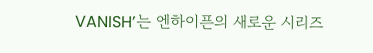VANISH’는 엔하이픈의 새로운 시리즈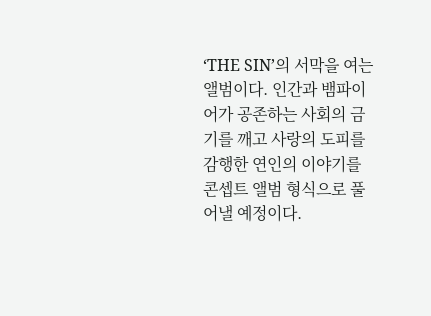‘THE SIN’의 서막을 여는 앨범이다. 인간과 뱀파이어가 공존하는 사회의 금기를 깨고 사랑의 도피를 감행한 연인의 이야기를 콘셉트 앨범 형식으로 풀어낼 예정이다.